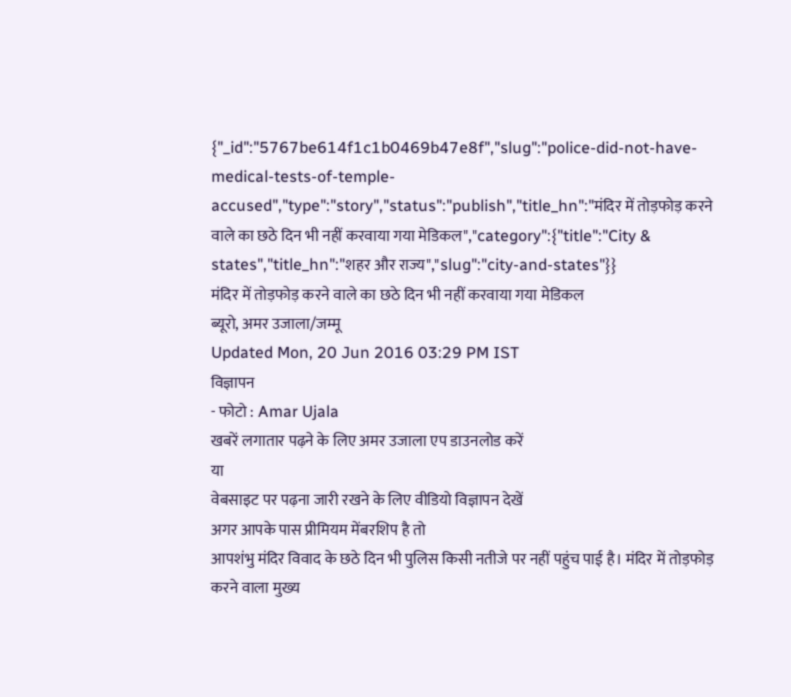{"_id":"5767be614f1c1b0469b47e8f","slug":"police-did-not-have-medical-tests-of-temple-accused","type":"story","status":"publish","title_hn":"मंदिर में तोड़फोड़ करने वाले का छठे दिन भी नहीं करवाया गया मेडिकल","category":{"title":"City & states","title_hn":"शहर और राज्य","slug":"city-and-states"}}
मंदिर में तोड़फोड़ करने वाले का छठे दिन भी नहीं करवाया गया मेडिकल
ब्यूरो, अमर उजाला/जम्मू
Updated Mon, 20 Jun 2016 03:29 PM IST
विज्ञापन
- फोटो : Amar Ujala
खबरें लगातार पढ़ने के लिए अमर उजाला एप डाउनलोड करें
या
वेबसाइट पर पढ़ना जारी रखने के लिए वीडियो विज्ञापन देखें
अगर आपके पास प्रीमियम मेंबरशिप है तो
आपशंभु मंदिर विवाद के छठे दिन भी पुलिस किसी नतीजे पर नहीं पहुंच पाई है। मंदिर में तोड़फोड़ करने वाला मुख्य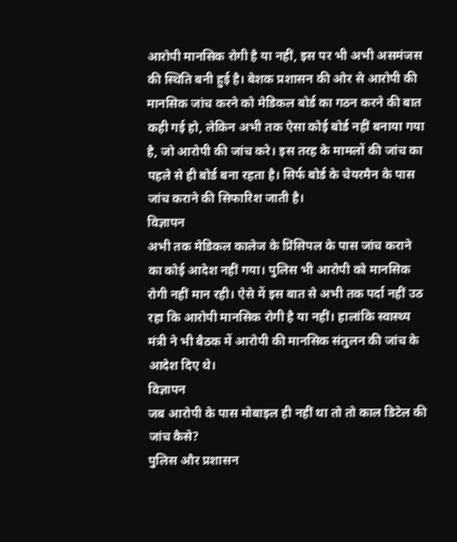आरोपी मानसिक रोगी है या नहीं, इस पर भी अभी असमंजस की स्थिति बनी हुई है। बेशक प्रशासन की ओर से आरोपी की मानसिक जांच करने को मेडिकल बोर्ड का गठन करने की बात कही गई हो, लेकिन अभी तक ऐसा कोई बोर्ड नहीं बनाया गया है, जो आरोपी की जांच करे। इस तरह के मामलों की जांच का पहले से ही बोर्ड बना रहता है। सिर्फ बोर्ड के चेयरमैन के पास जांच कराने की सिफारिश जाती है।
विज्ञापन
अभी तक मेडिकल कालेज के प्रिंसिपल के पास जांच कराने का कोई आदेश नहीं गया। पुलिस भी आरोपी को मानसिक रोगी नहीं मान रही। ऐसे में इस बात से अभी तक पर्दा नहीं उठ रहा कि आरोपी मानसिक रोगी है या नहीं। हालांकि स्वास्थ्य मंत्री ने भी बैठक में आरोपी की मानसिक संतुलन की जांच के आदेश दिए थे।
विज्ञापन
जब आरोपी के पास मोबाइल ही नहीं था तो तो काल डिटेल की जांच कैसे?
पुलिस और प्रशासन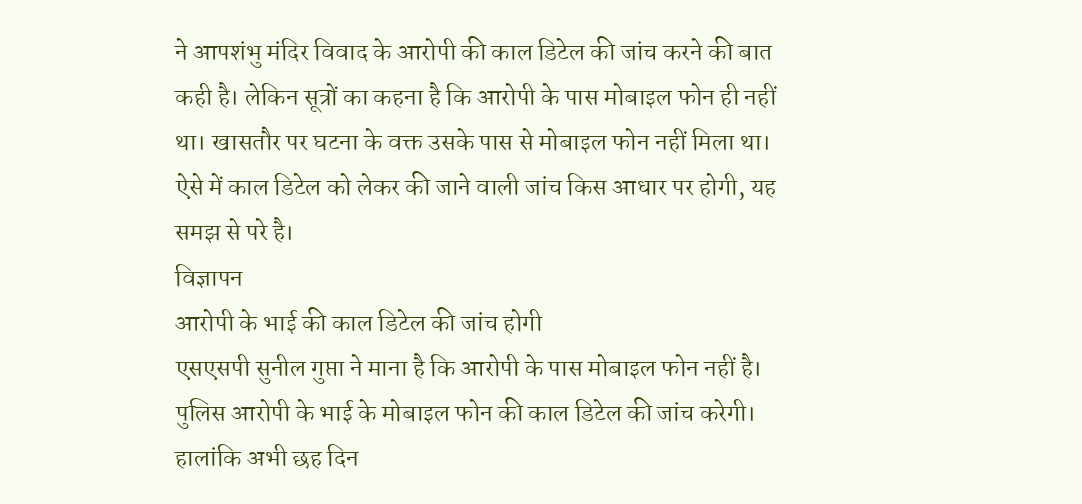ने आपशंभु मंदिर विवाद के आरोपी की काल डिटेल की जांच करने की बात कही है। लेकिन सूत्रों का कहना है कि आरोपी के पास मोबाइल फोन ही नहीं था। खासतौर पर घटना के वक्त उसके पास से मोबाइल फोन नहीं मिला था। ऐसे में काल डिटेल को लेकर की जाने वाली जांच किस आधार पर होगी, यह समझ से परे है।
विज्ञापन
आरोपी के भाई की काल डिटेल की जांच होगी
एसएसपी सुनील गुप्ता ने माना है कि आरोपी के पास मोबाइल फोन नहीं है। पुलिस आरोपी के भाई के मोबाइल फोन की काल डिटेल की जांच करेगी। हालांकि अभी छह दिन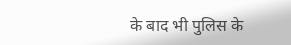के बाद भी पुलिस के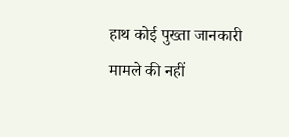हाथ कोई पुख्ता जानकारी मामले की नहीं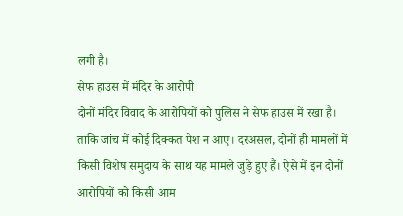लगी है।
सेफ हाउस में मंदिर के आरोपी
दोनों मंदिर विवाद के आरोपियों को पुलिस ने सेफ हाउस में रखा है। ताकि जांच में कोई दिक्कत पेश न आए। दरअसल, दोनों ही मामलों में किसी विशेष समुदाय के साथ यह मामले जुड़े हुए हैं। ऐसे में इन दोनों आरोपियों को किसी आम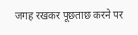जगह रखकर पूछताछ करने पर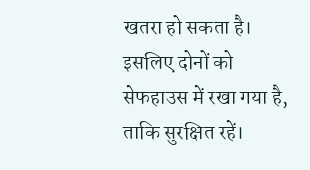खतरा हो सकता है। इसलिए दोनों को सेफहाउस में रखा गया है, ताकि सुरक्षित रहें।